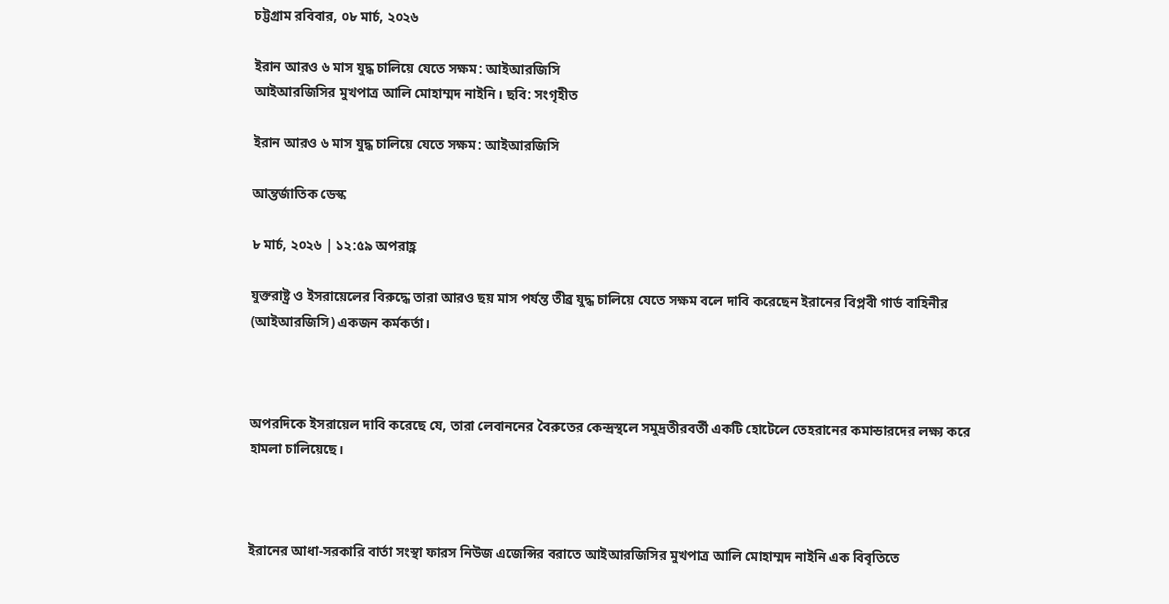চট্টগ্রাম রবিবার, ০৮ মার্চ, ২০২৬

ইরান আরও ৬ মাস যুদ্ধ চালিয়ে যেতে সক্ষম: আইআরজিসি
আইআরজিসির মুখপাত্র আলি মোহাম্মদ নাইনি। ছবি: সংগৃহীত

ইরান আরও ৬ মাস যুদ্ধ চালিয়ে যেতে সক্ষম: আইআরজিসি

আন্তর্জাতিক ডেস্ক

৮ মার্চ, ২০২৬ | ১২:৫৯ অপরাহ্ণ

যুক্তরাষ্ট্র ও ইসরায়েলের বিরুদ্ধে তারা আরও ছয় মাস পর্যন্ত তীব্র যুদ্ধ চালিয়ে যেতে সক্ষম বলে দাবি করেছেন ইরানের বিপ্লবী গার্ড বাহিনীর (আইআরজিসি) একজন কর্মকর্তা।



অপরদিকে ইসরায়েল দাবি করেছে যে, তারা লেবাননের বৈরুতের কেন্দ্রস্থলে সমুদ্রতীরবর্তী একটি হোটেলে তেহরানের কমান্ডারদের লক্ষ্য করে হামলা চালিয়েছে।



ইরানের আধা-সরকারি বার্তা সংস্থা ফারস নিউজ এজেন্সির বরাতে আইআরজিসির মুখপাত্র আলি মোহাম্মদ নাইনি এক বিবৃতিতে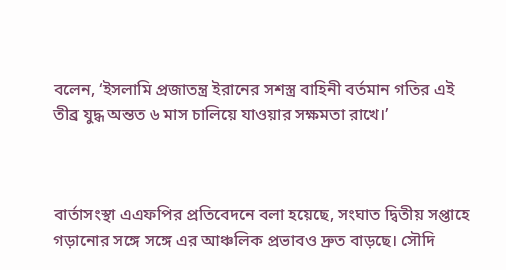বলেন, ‘ইসলামি প্রজাতন্ত্র ইরানের সশস্ত্র বাহিনী বর্তমান গতির এই তীব্র যুদ্ধ অন্তত ৬ মাস চালিয়ে যাওয়ার সক্ষমতা রাখে।’



বার্তাসংস্থা এএফপির প্রতিবেদনে বলা হয়েছে, সংঘাত দ্বিতীয় সপ্তাহে গড়ানোর সঙ্গে সঙ্গে এর আঞ্চলিক প্রভাবও দ্রুত বাড়ছে। সৌদি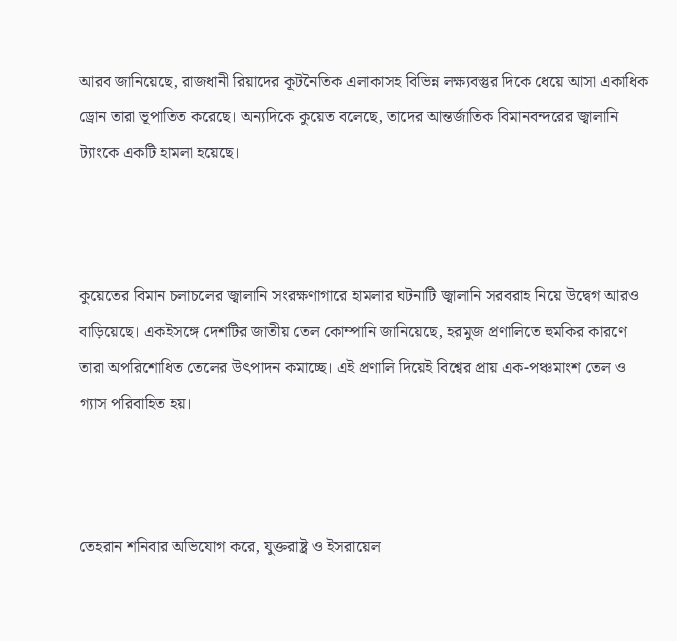আরব জানিয়েছে, রাজধানী রিয়াদের কূটনৈতিক এলাকাসহ বিভিন্ন লক্ষ্যবস্তুর দিকে ধেয়ে আসা একাধিক ড্রোন তারা ভূপাতিত করেছে। অন্যদিকে কুয়েত বলেছে, তাদের আন্তর্জাতিক বিমানবন্দরের জ্বালানি ট্যাংকে একটি হামলা হয়েছে।



কুয়েতের বিমান চলাচলের জ্বালানি সংরক্ষণাগারে হামলার ঘটনাটি জ্বালানি সরবরাহ নিয়ে উদ্বেগ আরও বাড়িয়েছে। একইসঙ্গে দেশটির জাতীয় তেল কোম্পানি জানিয়েছে, হরমুজ প্রণালিতে হুমকির কারণে তারা অপরিশোধিত তেলের উৎপাদন কমাচ্ছে। এই প্রণালি দিয়েই বিশ্বের প্রায় এক-পঞ্চমাংশ তেল ও গ্যাস পরিবাহিত হয়।



তেহরান শনিবার অভিযোগ করে, যুক্তরাষ্ট্র ও ইসরায়েল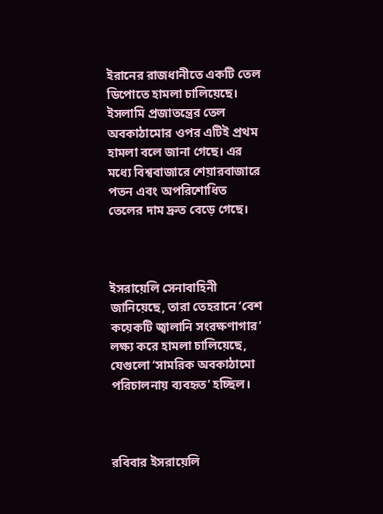ইরানের রাজধানীতে একটি তেল ডিপোতে হামলা চালিয়েছে। ইসলামি প্রজাতন্ত্রের তেল অবকাঠামোর ওপর এটিই প্রথম হামলা বলে জানা গেছে। এর মধ্যে বিশ্ববাজারে শেয়ারবাজারে পতন এবং অপরিশোধিত তেলের দাম দ্রুত বেড়ে গেছে।



ইসরায়েলি সেনাবাহিনী জানিয়েছে, তারা তেহরানে ‘বেশ কয়েকটি জ্বালানি সংরক্ষণাগার’ লক্ষ্য করে হামলা চালিয়েছে, যেগুলো ‘সামরিক অবকাঠামো পরিচালনায় ব্যবহৃত’ হচ্ছিল।



রবিবার ইসরায়েলি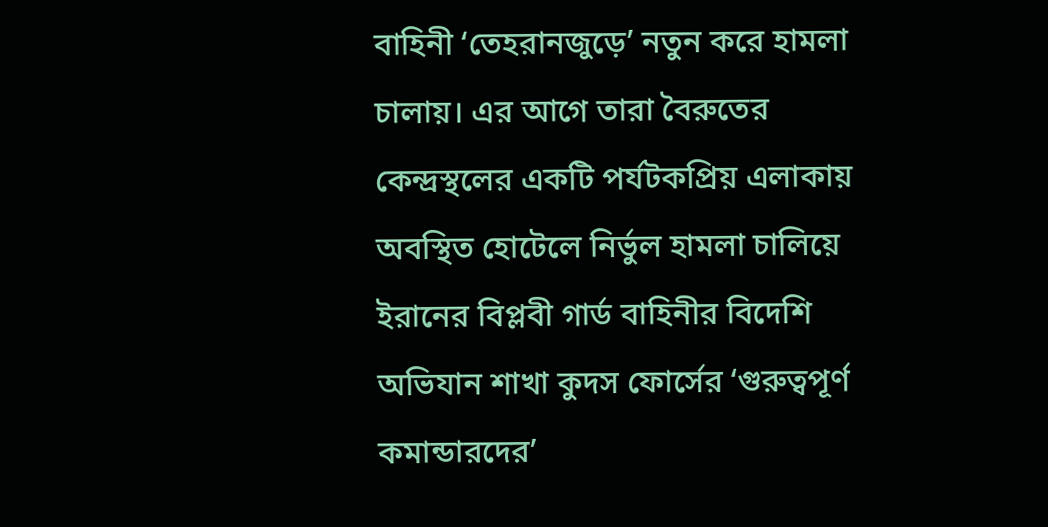বাহিনী ‘তেহরানজুড়ে’ নতুন করে হামলা চালায়। এর আগে তারা বৈরুতের কেন্দ্রস্থলের একটি পর্যটকপ্রিয় এলাকায় অবস্থিত হোটেলে নির্ভুল হামলা চালিয়ে ইরানের বিপ্লবী গার্ড বাহিনীর বিদেশি অভিযান শাখা কুদস ফোর্সের ‘গুরুত্বপূর্ণ কমান্ডারদের’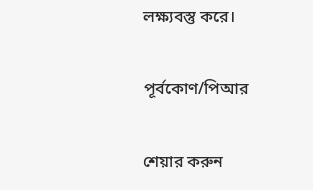লক্ষ্যবস্তু করে।

পূর্বকোণ/পিআর

শেয়ার করুন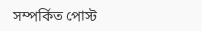সম্পর্কিত পোস্ট